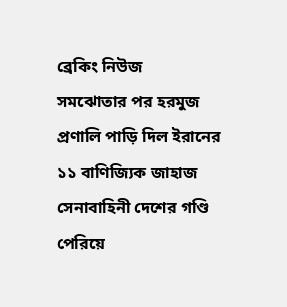ব্রেকিং নিউজ
সমঝোতার পর হরমুজ প্রণালি পাড়ি দিল ইরানের ১১ বাণিজ্যিক জাহাজ সেনাবাহিনী দেশের গণ্ডি পেরিয়ে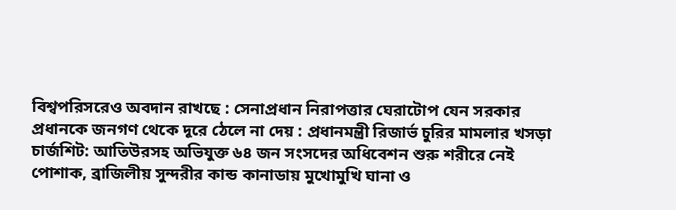বিশ্বপরিসরেও অবদান রাখছে : সেনাপ্রধান নিরাপত্তার ঘেরাটোপ যেন সরকার প্রধানকে জনগণ থেকে দূরে ঠেলে না দেয় : প্রধানমন্ত্রী রিজার্ভ চুরির মামলার খসড়া চার্জশিট: আতিউরসহ অভিযুক্ত ৬৪ জন সংসদের অধিবেশন শুরু শরীরে নেই পোশাক, ব্রাজিলীয় সুন্দরীর কান্ড কানাডায় মুখোমুখি ঘানা ও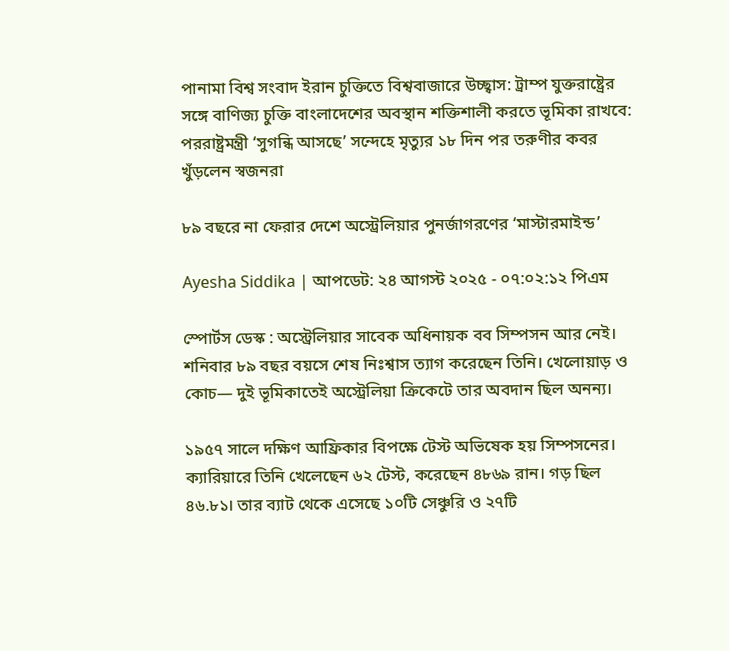পানামা বিশ্ব সংবাদ ইরান চুক্তিতে বিশ্ববাজারে উচ্ছ্বাস: ট্রাম্প যুক্তরাষ্ট্রের সঙ্গে বাণিজ্য চুক্তি বাংলাদেশের অবস্থান শক্তিশালী করতে ভূমিকা রাখবে: পররাষ্ট্রমন্ত্রী ‘সুগন্ধি আসছে’ সন্দেহে মৃত্যুর ১৮ দিন পর তরুণীর কবর খুঁড়লেন স্বজনরা

৮৯ বছরে না ফেরার দেশে অস্ট্রেলিয়ার পুনর্জাগরণের ‘মাস্টারমাইন্ড’

Ayesha Siddika | আপডেট: ২৪ আগস্ট ২০২৫ - ০৭:০২:১২ পিএম

স্পোর্টস ডেস্ক : অস্ট্রেলিয়ার সাবেক অধিনায়ক বব সিম্পসন আর নেই। শনিবার ৮৯ বছর বয়সে শেষ নিঃশ্বাস ত্যাগ করেছেন তিনি। খেলোয়াড় ও কোচ— দুই ভূমিকাতেই অস্ট্রেলিয়া ক্রিকেটে তার অবদান ছিল অনন্য।

১৯৫৭ সালে দক্ষিণ আফ্রিকার বিপক্ষে টেস্ট অভিষেক হয় সিম্পসনের। ক্যারিয়ারে তিনি খেলেছেন ৬২ টেস্ট, করেছেন ৪৮৬৯ রান। গড় ছিল ৪৬.৮১। তার ব্যাট থেকে এসেছে ১০টি সেঞ্চুরি ও ২৭টি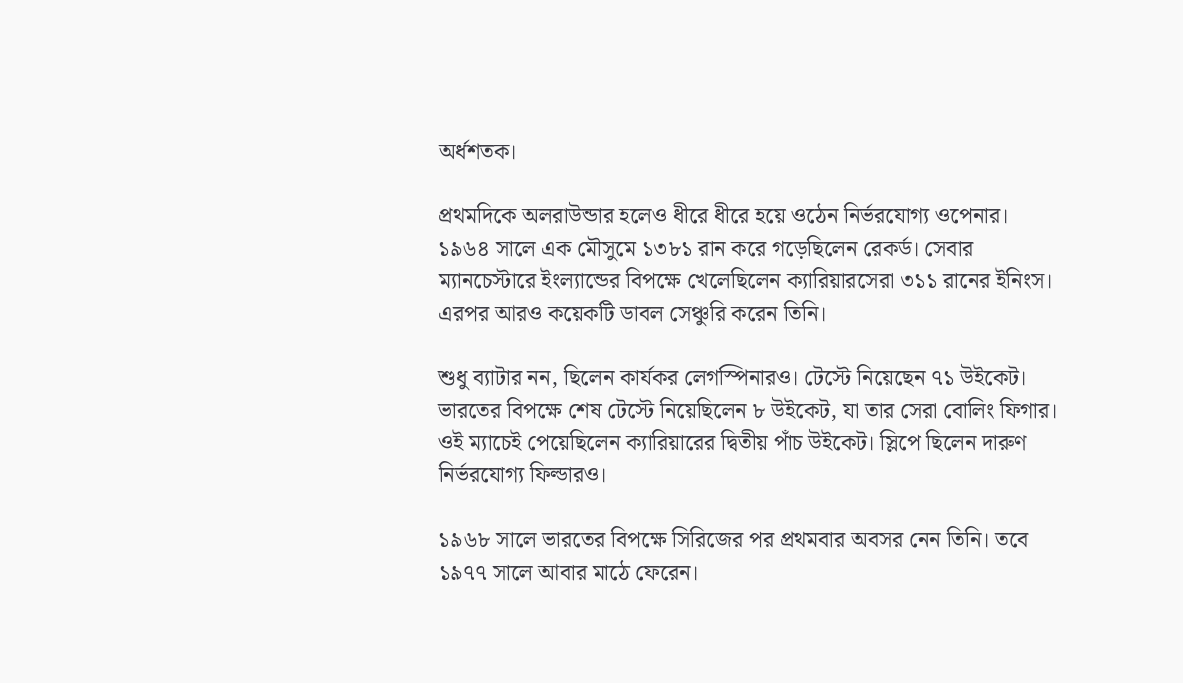অর্ধশতক।

প্রথমদিকে অলরাউন্ডার হলেও ধীরে ধীরে হয়ে ওঠেন নির্ভরযোগ্য ওপেনার। ১৯৬৪ সালে এক মৌসুমে ১৩৮১ রান করে গড়েছিলেন রেকর্ড। সেবার ম্যানচেস্টারে ইংল্যান্ডের বিপক্ষে খেলেছিলেন ক্যারিয়ারসেরা ৩১১ রানের ইনিংস। এরপর আরও কয়েকটি ডাবল সেঞ্চুরি করেন তিনি।

শুধু ব্যাটার নন, ছিলেন কার্যকর লেগস্পিনারও। টেস্টে নিয়েছেন ৭১ উইকেট। ভারতের বিপক্ষে শেষ টেস্টে নিয়েছিলেন ৮ উইকেট, যা তার সেরা বোলিং ফিগার। ওই ম্যাচেই পেয়েছিলেন ক্যারিয়ারের দ্বিতীয় পাঁচ উইকেট। স্লিপে ছিলেন দারুণ নির্ভরযোগ্য ফিল্ডারও।

১৯৬৮ সালে ভারতের বিপক্ষে সিরিজের পর প্রথমবার অবসর নেন তিনি। তবে ১৯৭৭ সালে আবার মাঠে ফেরেন।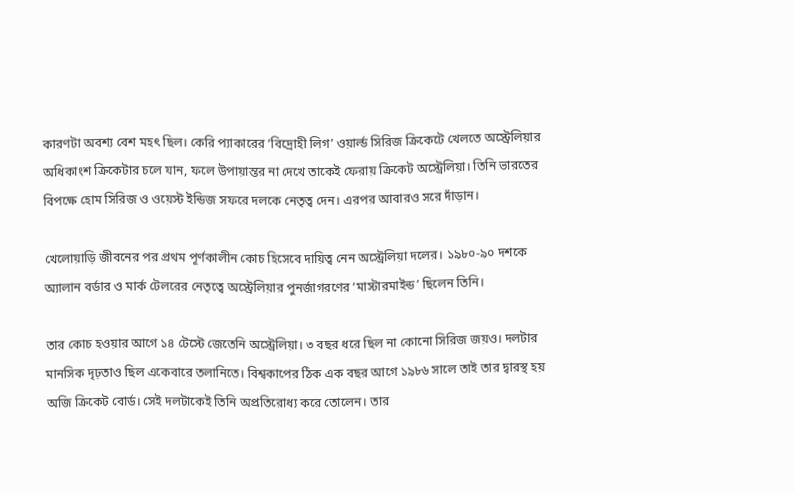কারণটা অবশ্য বেশ মহৎ ছিল। কেরি প্যাকারের ‘বিদ্রোহী লিগ’ ওয়ার্ল্ড সিরিজ ক্রিকেটে খেলতে অস্ট্রেলিয়ার অধিকাংশ ক্রিকেটার চলে যান, ফলে উপায়ান্তর না দেখে তাকেই ফেরায় ক্রিকেট অস্ট্রেলিয়া। তিনি ভারতের বিপক্ষে হোম সিরিজ ও ওয়েস্ট ইন্ডিজ সফরে দলকে নেতৃত্ব দেন। এরপর আবারও সরে দাঁড়ান।

খেলোয়াড়ি জীবনের পর প্রথম পূর্ণকালীন কোচ হিসেবে দায়িত্ব নেন অস্ট্রেলিয়া দলের। ১৯৮০-৯০ দশকে অ্যালান বর্ডার ও মার্ক টেলরের নেতৃত্বে অস্ট্রেলিয়ার পুনর্জাগরণের ‘মাস্টারমাইন্ড’ ছিলেন তিনি।

তার কোচ হওয়ার আগে ১৪ টেস্টে জেতেনি অস্ট্রেলিয়া। ৩ বছর ধরে ছিল না কোনো সিরিজ জয়ও। দলটার মানসিক দৃঢ়তাও ছিল একেবারে তলানিতে। বিশ্বকাপের ঠিক এক বছর আগে ১৯৮৬ সালে তাই তার দ্বারস্থ হয় অজি ক্রিকেট বোর্ড। সেই দলটাকেই তিনি অপ্রতিরোধ্য করে তোলেন। তার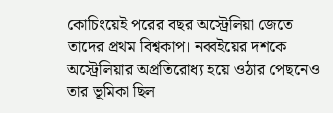কোচিংয়েই পরের বছর অস্ট্রেলিয়া জেতে তাদের প্রথম বিশ্বকাপ। নব্বইয়ের দশকে অস্ট্রেলিয়ার অপ্রতিরোধ্য হয়ে ওঠার পেছনেও তার ভূমিকা ছিল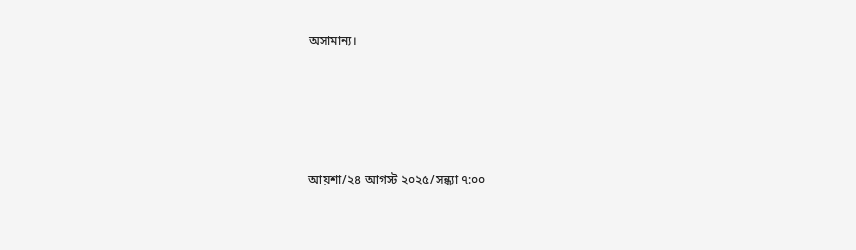অসামান্য।





আয়শা/২৪ আগস্ট ২০২৫/সন্ধ্যা ৭:০০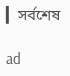▎সর্বশেষ

ad